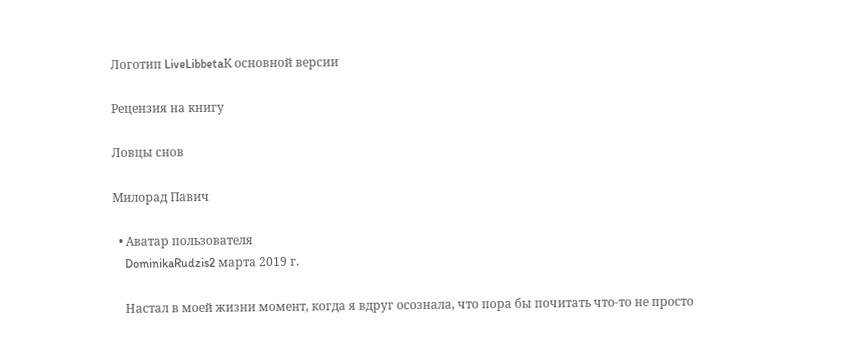Логотип LiveLibbetaК основной версии

Рецензия на книгу

Ловцы снов

Милорад Павич

  • Аватар пользователя
    DominikaRudzis2 марта 2019 г.

    Настал в моей жизни момент, когда я вдруг осознала, что пора бы почитать что-то не просто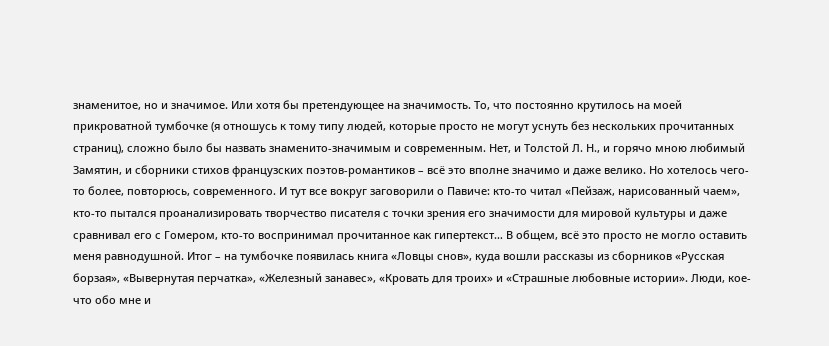знаменитое, но и значимое. Или хотя бы претендующее на значимость. То, что постоянно крутилось на моей прикроватной тумбочке (я отношусь к тому типу людей, которые просто не могут уснуть без нескольких прочитанных страниц), сложно было бы назвать знаменито-значимым и современным. Нет, и Толстой Л. Н., и горячо мною любимый Замятин, и сборники стихов французских поэтов-романтиков – всё это вполне значимо и даже велико. Но хотелось чего-то более, повторюсь, современного. И тут все вокруг заговорили о Павиче: кто-то читал «Пейзаж, нарисованный чаем», кто-то пытался проанализировать творчество писателя с точки зрения его значимости для мировой культуры и даже сравнивал его с Гомером, кто-то воспринимал прочитанное как гипертекст… В общем, всё это просто не могло оставить меня равнодушной. Итог – на тумбочке появилась книга «Ловцы снов», куда вошли рассказы из сборников «Русская борзая», «Вывернутая перчатка», «Железный занавес», «Кровать для троих» и «Страшные любовные истории». Люди, кое-что обо мне и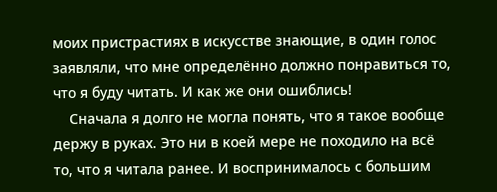моих пристрастиях в искусстве знающие, в один голос заявляли, что мне определённо должно понравиться то, что я буду читать. И как же они ошиблись!
    Сначала я долго не могла понять, что я такое вообще держу в руках. Это ни в коей мере не походило на всё то, что я читала ранее. И воспринималось с большим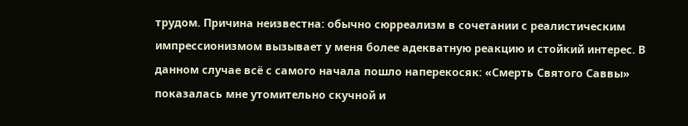трудом. Причина неизвестна: обычно сюрреализм в сочетании с реалистическим импрессионизмом вызывает у меня более адекватную реакцию и стойкий интерес. В данном случае всё с самого начала пошло наперекосяк: «Смерть Святого Саввы» показалась мне утомительно скучной и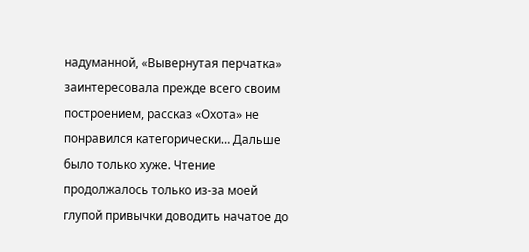надуманной, «Вывернутая перчатка» заинтересовала прежде всего своим построением, рассказ «Охота» не понравился категорически… Дальше было только хуже. Чтение продолжалось только из-за моей глупой привычки доводить начатое до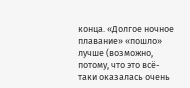конца. «Долгое ночное плавание» «пошло» лучше (возможно, потому, что это всё-таки оказалась очень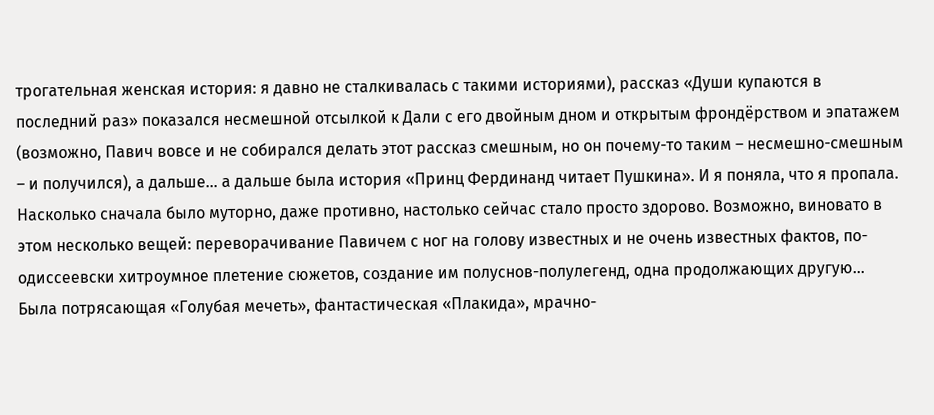трогательная женская история: я давно не сталкивалась с такими историями), рассказ «Души купаются в последний раз» показался несмешной отсылкой к Дали с его двойным дном и открытым фрондёрством и эпатажем (возможно, Павич вовсе и не собирался делать этот рассказ смешным, но он почему-то таким – несмешно-смешным – и получился), а дальше… а дальше была история «Принц Фердинанд читает Пушкина». И я поняла, что я пропала. Насколько сначала было муторно, даже противно, настолько сейчас стало просто здорово. Возможно, виновато в этом несколько вещей: переворачивание Павичем с ног на голову известных и не очень известных фактов, по-одиссеевски хитроумное плетение сюжетов, создание им полуснов-полулегенд, одна продолжающих другую… Была потрясающая «Голубая мечеть», фантастическая «Плакида», мрачно-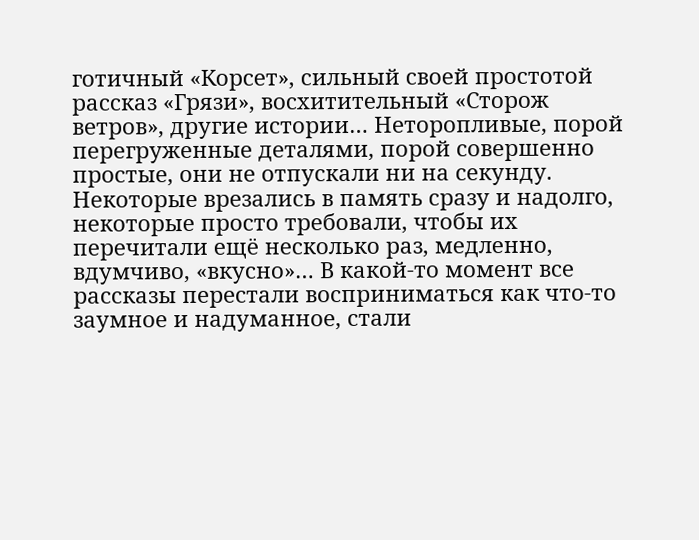готичный «Корсет», сильный своей простотой рассказ «Грязи», восхитительный «Сторож ветров», другие истории… Неторопливые, порой перегруженные деталями, порой совершенно простые, они не отпускали ни на секунду. Некоторые врезались в память сразу и надолго, некоторые просто требовали, чтобы их перечитали ещё несколько раз, медленно, вдумчиво, «вкусно»… В какой-то момент все рассказы перестали восприниматься как что-то заумное и надуманное, стали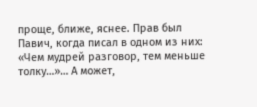проще, ближе, яснее. Прав был Павич, когда писал в одном из них: «Чем мудрей разговор, тем меньше толку…»… А может,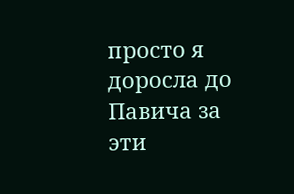просто я доросла до Павича за эти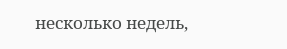несколько недель,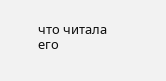что читала его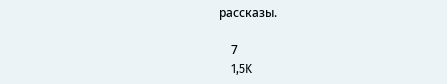рассказы.

    7
    1,5K